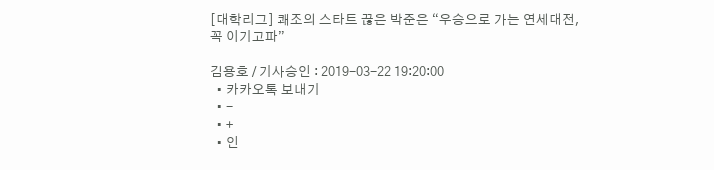[대학리그] 쾌조의 스타트 끊은 박준은 “우승으로 가는 연세대전, 꼭 이기고파”

김용호 / 기사승인 : 2019-03-22 19:20:00
  • 카카오톡 보내기
  • -
  • +
  • 인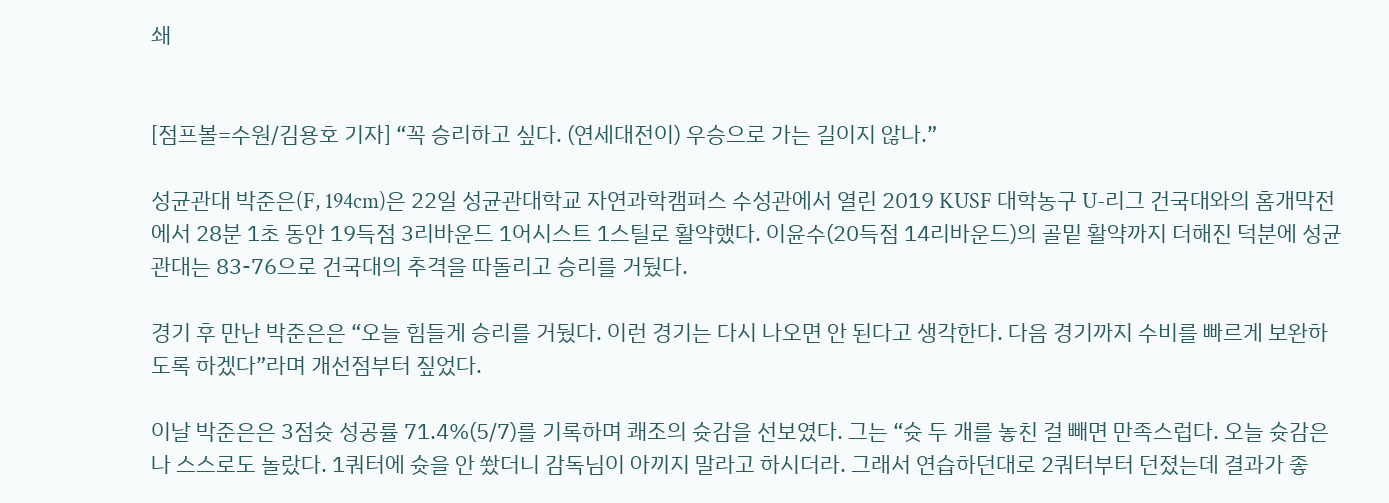쇄


[점프볼=수원/김용호 기자] “꼭 승리하고 싶다. (연세대전이) 우승으로 가는 길이지 않나.”

성균관대 박준은(F, 194cm)은 22일 성균관대학교 자연과학캠퍼스 수성관에서 열린 2019 KUSF 대학농구 U-리그 건국대와의 홈개막전에서 28분 1초 동안 19득점 3리바운드 1어시스트 1스틸로 활약했다. 이윤수(20득점 14리바운드)의 골밑 활약까지 더해진 덕분에 성균관대는 83-76으로 건국대의 추격을 따돌리고 승리를 거뒀다.

경기 후 만난 박준은은 “오늘 힘들게 승리를 거뒀다. 이런 경기는 다시 나오면 안 된다고 생각한다. 다음 경기까지 수비를 빠르게 보완하도록 하겠다”라며 개선점부터 짚었다.

이날 박준은은 3점슛 성공률 71.4%(5/7)를 기록하며 쾌조의 슛감을 선보였다. 그는 “슛 두 개를 놓친 걸 빼면 만족스럽다. 오늘 슛감은 나 스스로도 놀랐다. 1쿼터에 슛을 안 쐈더니 감독님이 아끼지 말라고 하시더라. 그래서 연습하던대로 2쿼터부터 던졌는데 결과가 좋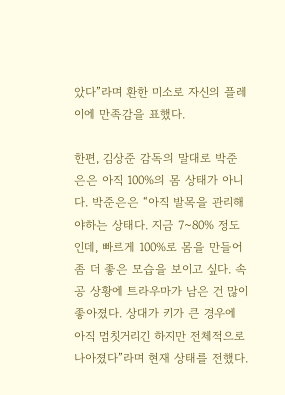았다”라며 환한 미소로 자신의 플레이에 만족감을 표했다.

한편, 김상준 감독의 말대로 박준은은 아직 100%의 몸 상태가 아니다. 박준은은 “아직 발목을 관리해야하는 상태다. 지금 7~80% 정도인데, 빠르게 100%로 몸을 만들어 좀 더 좋은 모습을 보이고 싶다. 속공 상황에 트라우마가 남은 건 많이 좋아졌다. 상대가 키가 큰 경우에 아직 멈칫거리긴 하지만 전체적으로 나아졌다”라며 현재 상태를 전했다.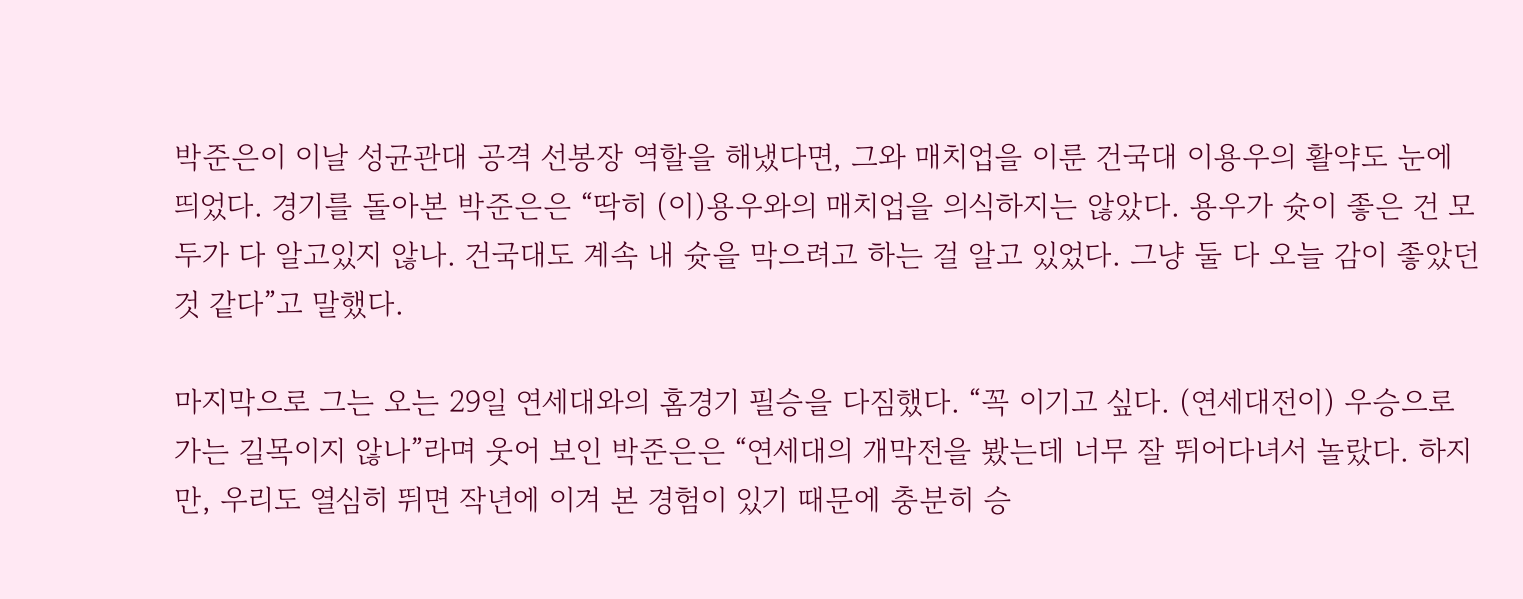박준은이 이날 성균관대 공격 선봉장 역할을 해냈다면, 그와 매치업을 이룬 건국대 이용우의 활약도 눈에 띄었다. 경기를 돌아본 박준은은 “딱히 (이)용우와의 매치업을 의식하지는 않았다. 용우가 슛이 좋은 건 모두가 다 알고있지 않나. 건국대도 계속 내 슛을 막으려고 하는 걸 알고 있었다. 그냥 둘 다 오늘 감이 좋았던 것 같다”고 말했다.

마지막으로 그는 오는 29일 연세대와의 홈경기 필승을 다짐했다. “꼭 이기고 싶다. (연세대전이) 우승으로 가는 길목이지 않나”라며 웃어 보인 박준은은 “연세대의 개막전을 봤는데 너무 잘 뛰어다녀서 놀랐다. 하지만, 우리도 열심히 뛰면 작년에 이겨 본 경험이 있기 때문에 충분히 승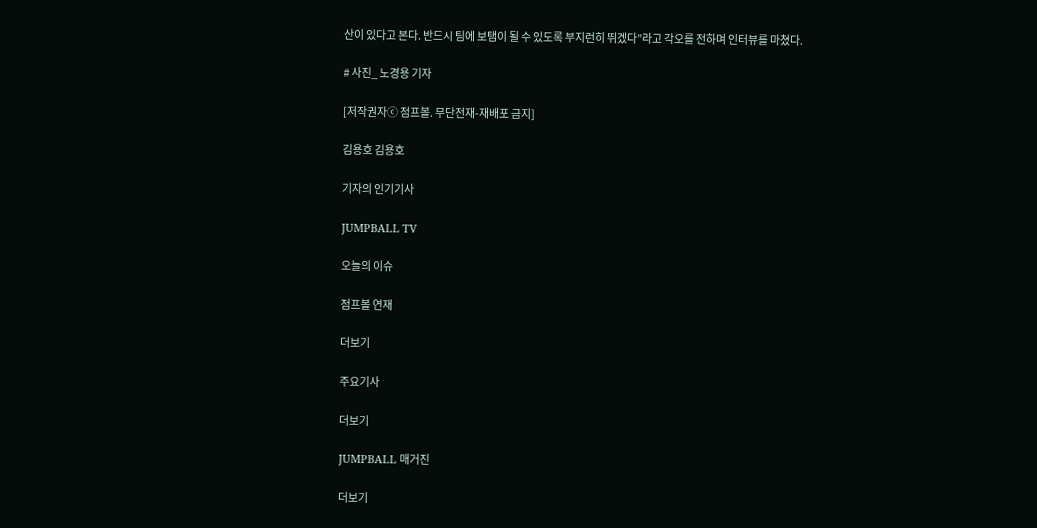산이 있다고 본다. 반드시 팀에 보탬이 될 수 있도록 부지런히 뛰겠다”라고 각오를 전하며 인터뷰를 마쳤다.

# 사진_ 노경용 기자

[저작권자ⓒ 점프볼. 무단전재-재배포 금지]

김용호 김용호

기자의 인기기사

JUMPBALL TV

오늘의 이슈

점프볼 연재

더보기

주요기사

더보기

JUMPBALL 매거진

더보기